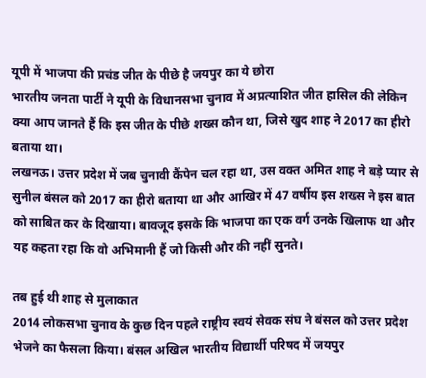यूपी में भाजपा की प्रचंड जीत के पीछे है जयपुर का ये छोरा
भारतीय जनता पार्टी ने यूपी के विधानसभा चुनाव में अप्रत्याशित जीत हासिल की लेकिन क्या आप जानते हैं कि इस जीत के पीछे शख्स कौन था, जिसे खुद शाह ने 2017 का हीरो बताया था।
लखनऊ। उत्तर प्रदेश में जब चुनावी कैंपेन चल रहा था, उस वक्त अमित शाह ने बड़े प्यार से सुनील बंसल को 2017 का हीरो बताया था और आखिर में 47 वर्षीय इस शख्स ने इस बात को साबित कर के दिखाया। बावजूद इसके कि भाजपा का एक वर्ग उनके खिलाफ था और यह कहता रहा कि वो अभिमानी हैं जो किसी और की नहीं सुनते।

तब हुई थी शाह से मुलाकात
2014 लोकसभा चुनाव के कुछ दिन पहले राष्ट्रीय स्वयं सेवक संघ ने बंसल को उत्तर प्रदेश भेजने का फैसला किया। बंसल अखिल भारतीय विद्यार्थी परिषद में जयपुर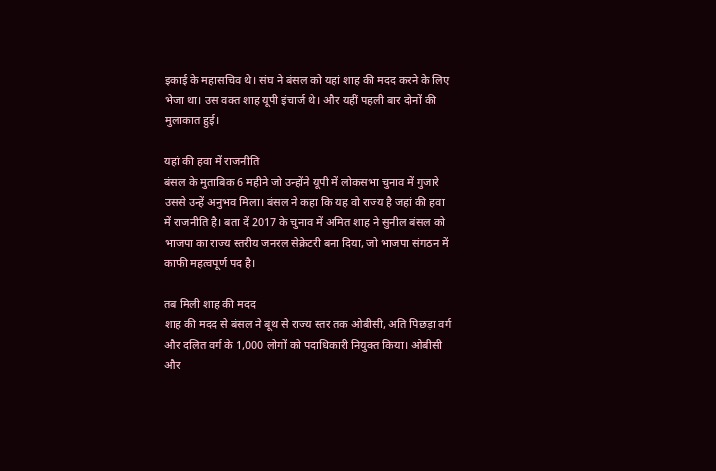इकाई के महासचिव थे। संघ ने बंसल को यहां शाह की मदद करने के लिए भेजा था। उस वक्त शाह यूपी इंचार्ज थे। और यहीं पहली बार दोनों की मुलाकात हुई।

यहां की हवा में राजनीति
बंसल के मुताबिक 6 महीने जो उन्होंने यूपी में लोकसभा चुनाव में गुजारे उससे उन्हें अनुभव मिला। बंसल ने कहा कि यह वो राज्य है जहां की हवा में राजनीति है। बता दें 2017 के चुनाव में अमित शाह ने सुनील बंसल को भाजपा का राज्य स्तरीय जनरल सेक्रेटरी बना दिया, जो भाजपा संगठन में काफी महत्वपूर्ण पद है।

तब मिली शाह की मदद
शाह की मदद से बंसल ने बूथ से राज्य स्तर तक ओबीसी, अति पिछड़ा वर्ग और दलित वर्ग के 1,000 लोगों को पदाधिकारी नियुक्त किया। ओबीसी और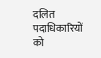दलित पदाधिकारियों को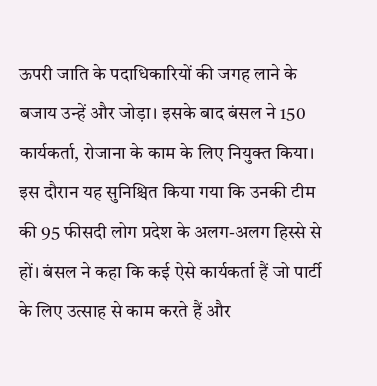ऊपरी जाति के पदाधिकारियों की जगह लाने के बजाय उन्हें और जोड़ा। इसके बाद बंसल ने 150 कार्यकर्ता, रोजाना के काम के लिए नियुक्त किया। इस दौरान यह सुनिश्चित किया गया कि उनकी टीम की 95 फीसदी लोग प्रदेश के अलग-अलग हिस्से से हों। बंसल ने कहा कि कई ऐसे कार्यकर्ता हैं जो पार्टी के लिए उत्साह से काम करते हैं और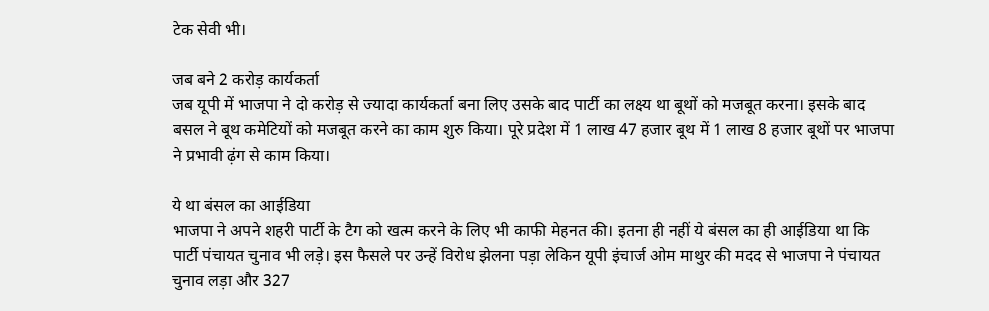टेक सेवी भी।

जब बने 2 करोड़ कार्यकर्ता
जब यूपी में भाजपा ने दो करोड़ से ज्यादा कार्यकर्ता बना लिए उसके बाद पार्टी का लक्ष्य था बूथों को मजबूत करना। इसके बाद बसल ने बूथ कमेटियों को मजबूत करने का काम शुरु किया। पूरे प्रदेश में 1 लाख 47 हजार बूथ में 1 लाख 8 हजार बूथों पर भाजपा ने प्रभावी ढ़ंग से काम किया।

ये था बंसल का आईडिया
भाजपा ने अपने शहरी पार्टी के टैग को खत्म करने के लिए भी काफी मेहनत की। इतना ही नहीं ये बंसल का ही आईडिया था कि पार्टी पंचायत चुनाव भी लड़े। इस फैसले पर उन्हें विरोध झेलना पड़ा लेकिन यूपी इंचार्ज ओम माथुर की मदद से भाजपा ने पंचायत चुनाव लड़ा और 327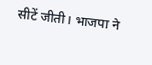सीटें जीती। भाजपा ने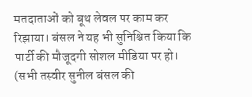मतदाताओं को बूथ लेवल पर काम कर रिझाया। बंसल ने यह भी सुनिश्चित किया कि पार्टी की मौजूदगी सोशल मीडिया पर हो। (सभी तस्वीर सुनील बंसल की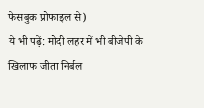फेसबुक प्रोफाइल से)
ये भी पढ़ें: मोदी लहर में भी बीजेपी के खिलाफ जीता निर्बल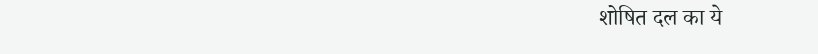शोषित दल का ये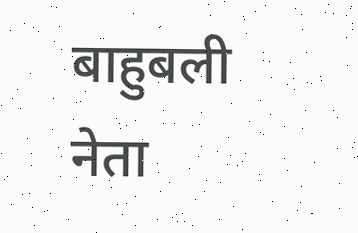बाहुबली नेता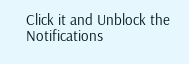Click it and Unblock the Notifications